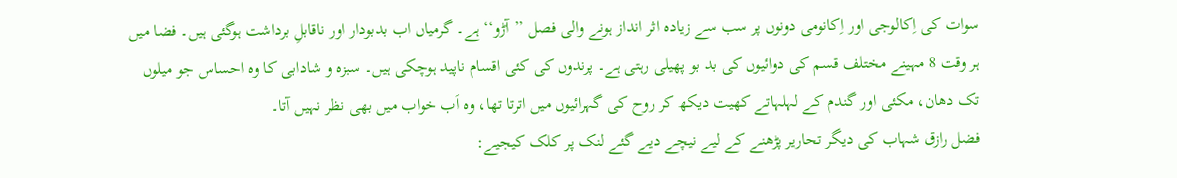سوات کی اِکالوجی اور اِکانومی دونوں پر سب سے زیادہ اثر انداز ہونے والی فصل ’’آڑو‘‘ ہے۔ گرمیاں اب بدبودار اور ناقابلِ برداشت ہوگئی ہیں۔ فضا میں ہر وقت 8 مہینے مختلف قسم کی دوائیوں کی بد بو پھیلی رہتی ہے۔ پرندوں کی کئی اقسام ناپید ہوچکی ہیں۔ سبزہ و شادابی کا وہ احساس جو میلوں تک دھان، مکئی اور گندم کے لہلہاتے کھیت دیکھ کر روح کی گہرائیوں میں اترتا تھا، وہ اَب خواب میں بھی نظر نہیں آتا۔
فضل رازق شہاب کی دیگر تحاریر پڑھنے کے لیے نیچے دیے گئے لنک پر کلک کیجیے: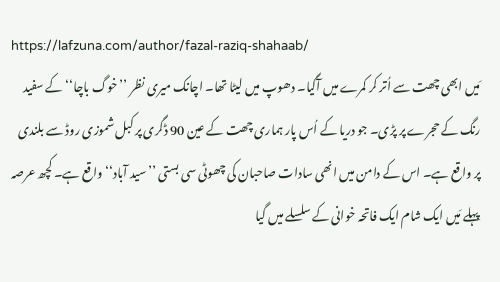https://lafzuna.com/author/fazal-raziq-shahaab/
مَیں ابھی چھت سے اُتر کر کمرے میں آگیا۔ دھوپ میں لیٹا تھا۔ اچانک میری نظر ’’خوگ باچا‘‘ کے سفید رنگ کے حجرے پر پڑی۔ جو دریا کے اُس پار ہماری چھت کے عین 90 ڈگری پر کبل شموزی روڈ سے بلندی پر واقع ہے۔ اس کے دامن میں انھی سادات صاحبان کی چھوٹی سی بستی ’’سید آباد‘‘ واقع ہے۔ کچھ عرصہ پہلے مَیں ایک شام ایک فاتحہ خوانی کے سلسلے میں گیا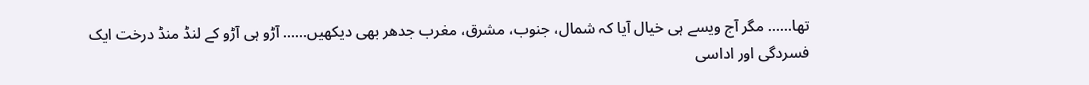تھا…… مگر آج ویسے ہی خیال آیا کہ شمال، جنوب، مشرق، مغرب جدھر بھی دیکھیں…… آڑو ہی آڑو کے لنڈ منڈ درخت ایک فسردگی اور اداسی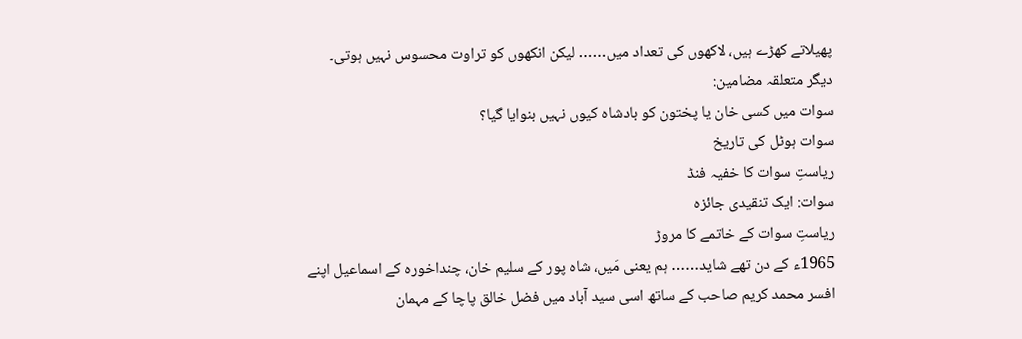پھیلاتے کھڑے ہیں، لاکھوں کی تعداد میں…… لیکن انکھوں کو تراوت محسوس نہیں ہوتی۔
دیگر متعلقہ مضامین:
سوات میں کسی خان یا پختون کو بادشاہ کیوں نہیں بنوایا گیا؟
سوات ہوٹل کی تاریخ
ریاستِ سوات کا خفیہ فنڈ
سوات: ایک تنقیدی جائزہ
ریاستِ سوات کے خاتمے کا مروڑ
1965ء کے دن تھے شاید…… ہم یعنی مَیں، شاہ پور کے سلیم خان، چنداخورہ کے اسماعیل اپنے افسر محمد کریم صاحب کے ساتھ اسی سید آباد میں فضل خالق پاچا کے مہمان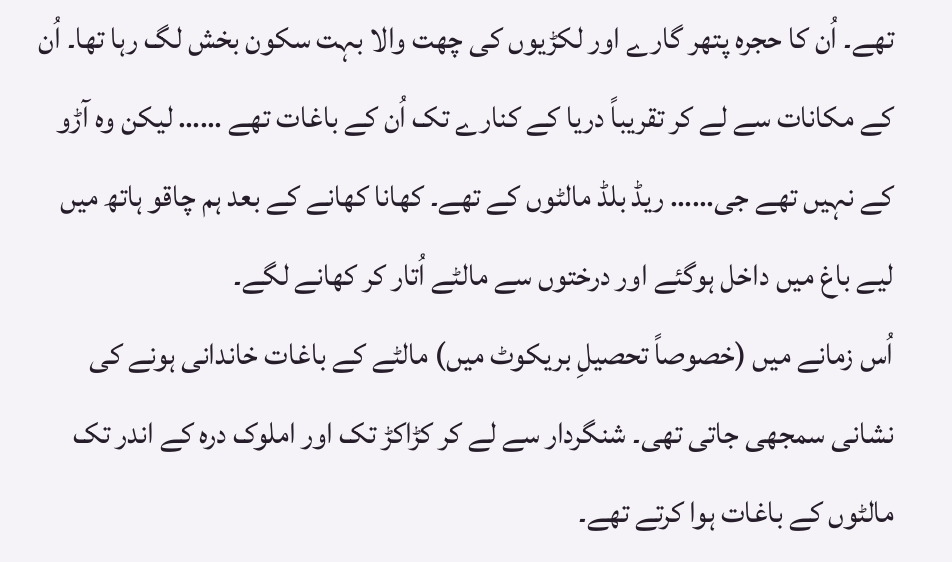تھے۔ اُن کا حجرہ پتھر گارے اور لکڑیوں کی چھت والا بہت سکون بخش لگ رہا تھا۔ اُن کے مکانات سے لے کر تقریباً دریا کے کنارے تک اُن کے باغات تھے …… لیکن وہ آڑو کے نہیں تھے جی…… ریڈ بلڈ مالٹوں کے تھے۔ کھانا کھانے کے بعد ہم چاقو ہاتھ میں لیے باغ میں داخل ہوگئے اور درختوں سے مالٹے اُتار کر کھانے لگے۔
اُس زمانے میں (خصوصاً تحصیلِ بریکوٹ میں) مالٹے کے باغات خاندانی ہونے کی نشانی سمجھی جاتی تھی۔ شنگردار سے لے کر کڑاکڑ تک اور املوک درہ کے اندر تک مالٹوں کے باغات ہوا کرتے تھے۔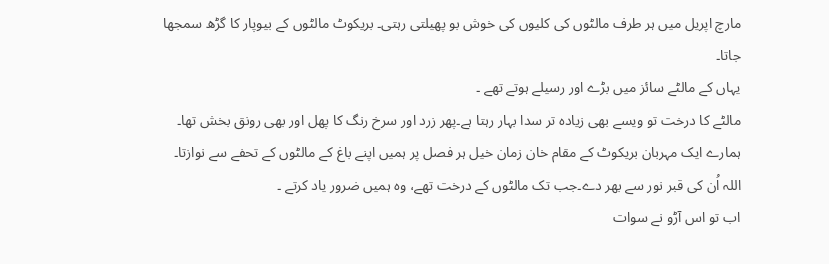مارچ اپریل میں ہر طرف مالٹوں کی کلیوں کی خوش بو پھیلتی رہتی۔ بریکوٹ مالٹوں کے بیوپار کا گڑھ سمجھا جاتا۔
یہاں کے مالٹے سائز میں بڑے اور رسیلے ہوتے تھے ۔
مالٹے کا درخت تو ویسے بھی زیادہ تر سدا بہار رہتا ہے۔پھر زرد اور سرخ رنگ کا پھل اور بھی رونق بخش تھا۔
ہمارے ایک مہربان بریکوٹ کے مقام خان زمان خیل ہر فصل پر ہمیں اپنے باغ کے مالٹوں کے تحفے سے نوازتا۔ اللہ اُن کی قبر نور سے بھر دے۔جب تک مالٹوں کے درخت تھے، وہ ہمیں ضرور یاد کرتے ۔
اب تو اس آڑو نے سوات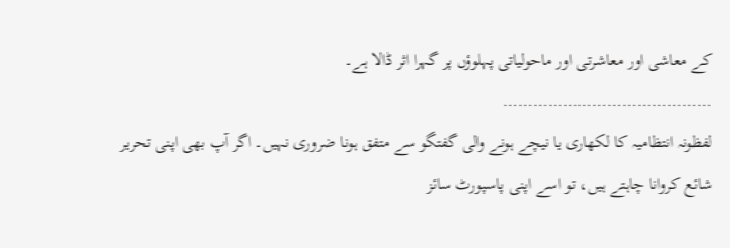کے معاشی اور معاشرتی اور ماحولیاتی پہلوؤں پر گہرا اثر ڈالا ہے۔
……………………………………
لفظونہ انتظامیہ کا لکھاری یا نیچے ہونے والی گفتگو سے متفق ہونا ضروری نہیں۔ اگر آپ بھی اپنی تحریر شائع کروانا چاہتے ہیں، تو اسے اپنی پاسپورٹ سائز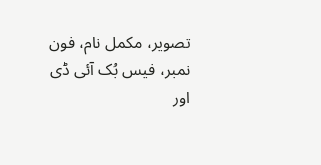تصویر، مکمل نام، فون نمبر، فیس بُک آئی ڈی اور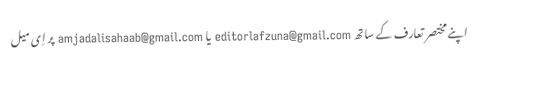اپنے مختصر تعارف کے ساتھ editorlafzuna@gmail.com یا amjadalisahaab@gmail.com پر اِی میل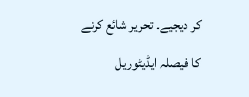کر دیجیے۔ تحریر شائع کرنے کا فیصلہ ایڈیٹوریل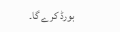بورڈ کرے گا۔